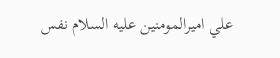علي اميرالمومنين عليه السلام نفس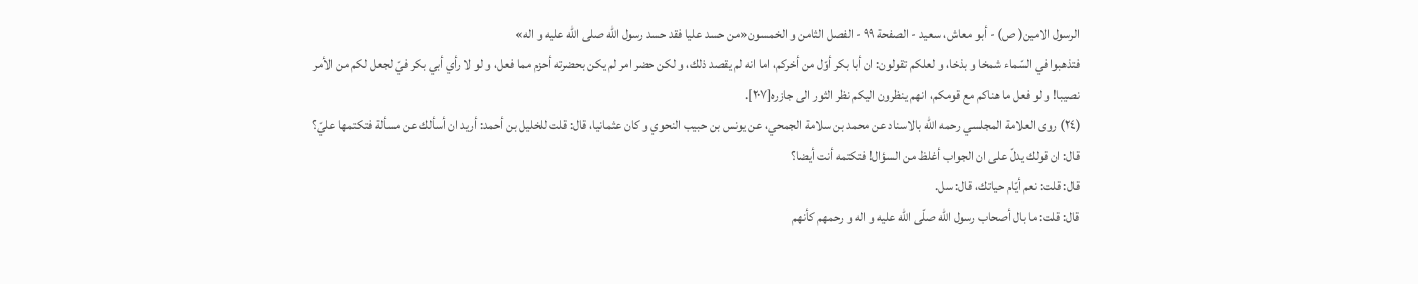الرسول الامين( ص) - أبو معاش، سعيد - الصفحة ٩٩ - الفصل الثامن و الخمسون«من حسد عليا فقد حسد رسول الله صلى الله عليه و اله»
فتذهبوا في السّماء شمخا و بذخا، و لعلكم تقولون: ان أبا بكر أوّل من أخركم، اما انه لم يقصد ذلك، و لكن حضر امر لم يكن بحضرته أحزم مما فعل، و لو لا رأي أبي بكر فيّ لجعل لكم من الأمر نصيبا! و لو فعل ما هناكم مع قومكم، انهم ينظرون اليكم نظر الثور الى جازره[٢٠٧].
(٢٤) روى العلامة المجلسي رحمه اللّه بالاسناد عن محمد بن سلامة الجمحي، عن يونس بن حبيب النحوي و كان عثمانيا، قال: قلت للخليل بن أحمد: أريد ان أسألك عن مسألة فتكتمها عليّ؟
قال: ان قولك يدلّ على ان الجواب أغلظ من السؤال! فتكتمه أنت أيضا؟
قال: قلت: نعم أيّام حياتك، قال: سل.
قال: قلت: ما بال أصحاب رسول اللّه صلّى اللّه عليه و اله و رحمهم كأنهم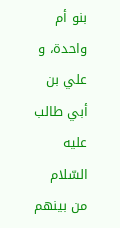بنو أم واحدة، و علي بن أبي طالب عليه السّلام من بينهم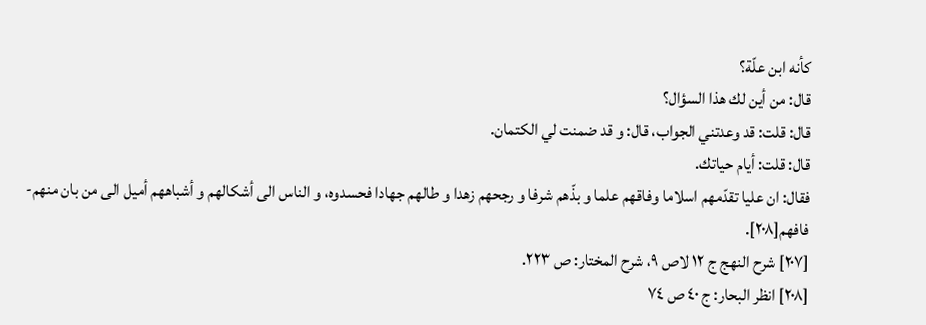كأنه ابن علّة؟
قال: من أين لك هذا السؤال؟
قال: قلت: قد وعدتني الجواب، قال: و قد ضمنت لي الكتمان.
قال: قلت: أيام حياتك.
فقال: ان عليا تقدّمهم اسلاما وفاقهم علما و بذّهم شرفا و رجحهم زهدا و طالهم جهادا فحسدوه، و الناس الى أشكالهم و أشباههم أميل الى من بان منهم- فافهم[٢٠٨].
[٢٠٧] شرح النهج ج ١٢ لاص ٩، شرح المختار: ص ٢٢٣.
[٢٠٨] انظر البحار: ج ٤٠ ص ٧٤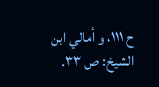ح ١١١، و أمالي ابن الشيخ: ص ٣٣.